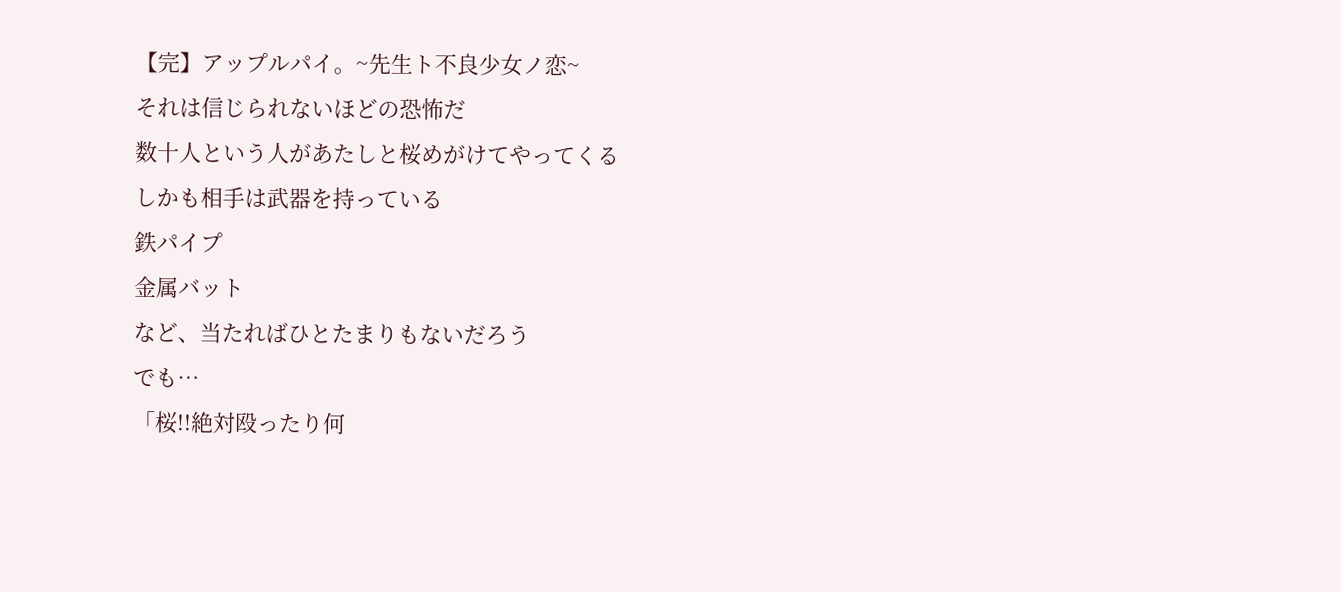【完】アップルパイ。~先生ト不良少女ノ恋~
それは信じられないほどの恐怖だ
数十人という人があたしと桜めがけてやってくる
しかも相手は武器を持っている
鉄パイプ
金属バット
など、当たればひとたまりもないだろう
でも…
「桜!!絶対殴ったり何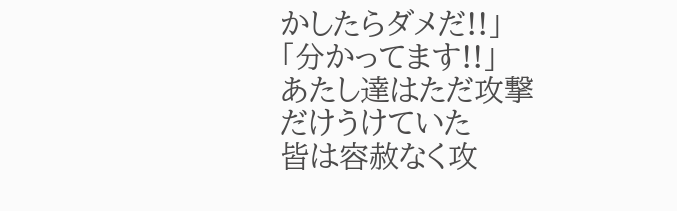かしたらダメだ!!」
「分かってます!!」
あたし達はただ攻撃だけうけていた
皆は容赦なく攻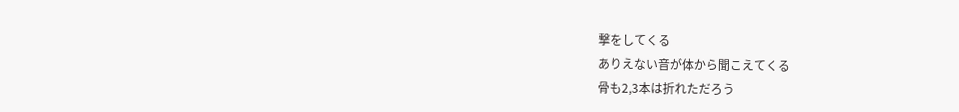撃をしてくる
ありえない音が体から聞こえてくる
骨も2,3本は折れただろう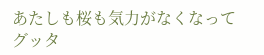あたしも桜も気力がなくなってグッタ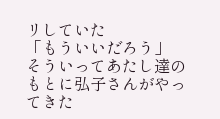リしていた
「もういいだろう」
そういってあたし達のもとに弘子さんがやってきた